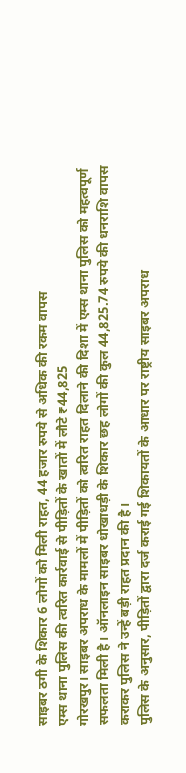साइबर ठगी के शिकार 6 लोगों को मिली राहत, 44 हजार रुपये से अधिक की रकम वापस
एम्स थाना पुलिस की त्वरित कार्रवाई से पीड़ितों के खातों में लौटे ₹44,825
गोरखपुर। साइबर अपराध के मामलों में पीड़ितों को त्वरित राहत दिलाने की दिशा में एम्स थाना पुलिस को महत्वपूर्ण सफलता मिली है। ऑनलाइन साइबर धोखाधड़ी के शिकार छह लोगों की कुल 44,825.74 रुपये की धनराशि वापस कराकर पुलिस ने उन्हें बड़ी राहत प्रदान की है।
पुलिस के अनुसार, पीड़ितों द्वारा दर्ज कराई गई शिकायतों के आधार पर राष्ट्रीय साइबर अपराध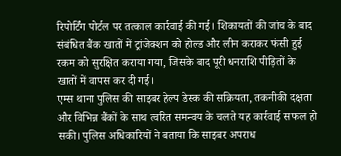रिपोर्टिंग पोर्टल पर तत्काल कार्रवाई की गई। शिकायतों की जांच के बाद संबंधित बैंक खातों में ट्रांजेक्शन को होल्ड और लीन कराकर फंसी हुई रकम को सुरक्षित कराया गया, जिसके बाद पूरी धनराशि पीड़ितों के खातों में वापस कर दी गई।
एम्स थाना पुलिस की साइबर हेल्प डेस्क की सक्रियता, तकनीकी दक्षता और विभिन्न बैंकों के साथ त्वरित समन्वय के चलते यह कार्रवाई सफल हो सकी। पुलिस अधिकारियों ने बताया कि साइबर अपराध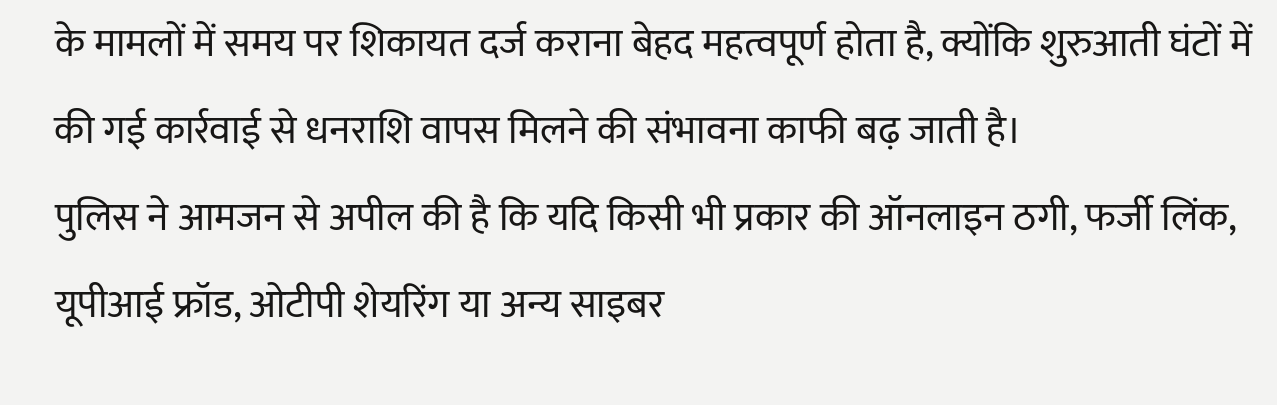के मामलों में समय पर शिकायत दर्ज कराना बेहद महत्वपूर्ण होता है, क्योंकि शुरुआती घंटों में की गई कार्रवाई से धनराशि वापस मिलने की संभावना काफी बढ़ जाती है।
पुलिस ने आमजन से अपील की है कि यदि किसी भी प्रकार की ऑनलाइन ठगी, फर्जी लिंक, यूपीआई फ्रॉड, ओटीपी शेयरिंग या अन्य साइबर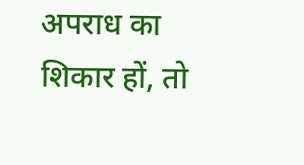अपराध का शिकार हों, तो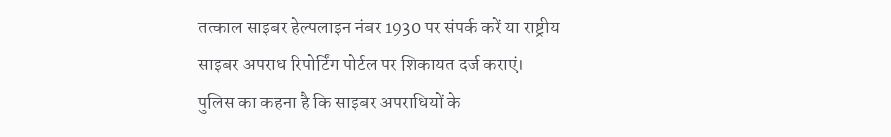तत्काल साइबर हेल्पलाइन नंबर 1930 पर संपर्क करें या राष्ट्रीय साइबर अपराध रिपोर्टिंग पोर्टल पर शिकायत दर्ज कराएं।
पुलिस का कहना है कि साइबर अपराधियों के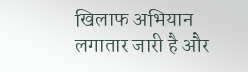खिलाफ अभियान लगातार जारी है और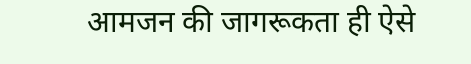आमजन की जागरूकता ही ऐसे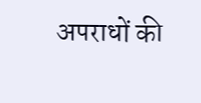अपराधों की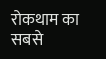रोकथाम का सबसे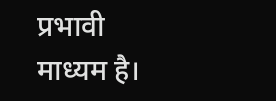प्रभावी माध्यम है।